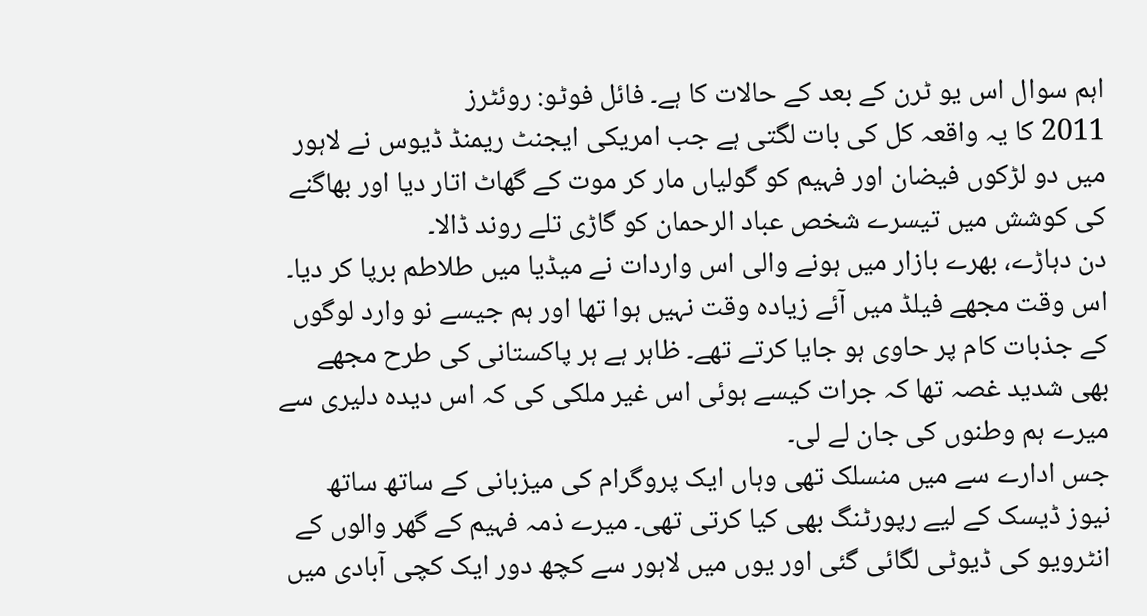اہم سوال اس یو ٹرن کے بعد کے حالات کا ہے۔ فائل فوٹو: روئٹرز
2011 کا یہ واقعہ کل کی بات لگتی ہے جب امریکی ایجنٹ ریمنڈ ڈیوس نے لاہور میں دو لڑکوں فیضان اور فہیم کو گولیاں مار کر موت کے گھاٹ اتار دیا اور بھاگنے کی کوشش میں تیسرے شخص عباد الرحمان کو گاڑی تلے روند ڈالا۔
دن دہاڑے، بھرے بازار میں ہونے والی اس واردات نے میڈیا میں طلاطم برپا کر دیا۔ اس وقت مجھے فیلڈ میں آئے زیادہ وقت نہیں ہوا تھا اور ہم جیسے نو وارد لوگوں کے جذبات کام پر حاوی ہو جایا کرتے تھے۔ ظاہر ہے ہر پاکستانی کی طرح مجھے بھی شدید غصہ تھا کہ جرات کیسے ہوئی اس غیر ملکی کی کہ اس دیدہ دلیری سے میرے ہم وطنوں کی جان لے لی۔
جس ادارے سے میں منسلک تھی وہاں ایک پروگرام کی میزبانی کے ساتھ ساتھ نیوز ڈیسک کے لیے رپورٹنگ بھی کیا کرتی تھی۔ میرے ذمہ فہیم کے گھر والوں کے انٹرویو کی ڈیوٹی لگائی گئی اور یوں میں لاہور سے کچھ دور ایک کچی آبادی میں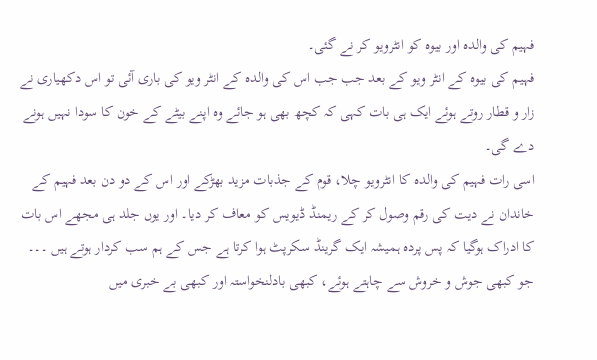فہیم کی والدہ اور بیوہ کو انٹرویو کر نے گئی۔
فہیم کی بیوہ کے انٹر ویو کے بعد جب جب اس کی والدہ کے انٹر ویو کی باری آئی تو اس دکھیاری نے زار و قطار روتے ہوئے ایک ہی بات کہی کہ کچھ بھی ہو جائے وہ اپنے بیٹے کے خون کا سودا نہیں ہونے دے گی۔
اسی رات فہیم کی والدہ کا انٹرویو چلا، قوم کے جذبات مزید بھڑکے اور اس کے دو دن بعد فہیم کے خاندان نے دیت کی رقم وصول کر کے ریمنڈ ڈیویس کو معاف کر دیا۔ اور یوں جلد ہی مجھے اس بات کا ادراک ہوگیا کہ پس پردہ ہمیشہ ایک گرینڈ سکرپٹ ہوا کرتا ہے جس کے ہم سب کردار ہوتے ہیں ۔۔۔ جو کبھی جوش و خروش سے چاہتے ہوئے، کبھی بادلنخواستہ اور کبھی بے خبری میں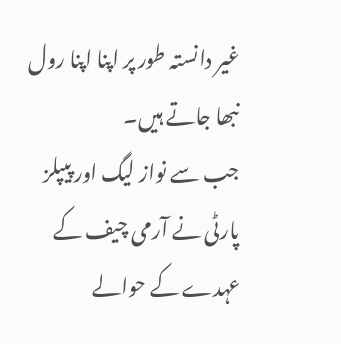غیر دانستہ طور پر اپنا اپنا رول نبھا جاتے ہیں۔
جب سے نواز لیگ اور پیپلز پارٹی نے آرمی چیف کے عہدے کے حوالے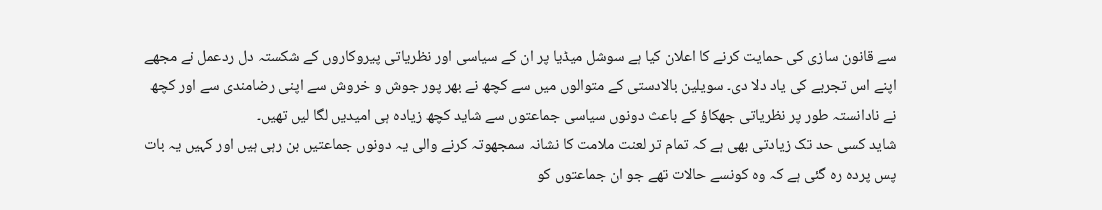سے قانون سازی کی حمایت کرنے کا اعلان کیا ہے سوشل میڈیا پر ان کے سیاسی اور نظریاتی پیروکاروں کے شکستہ دل ردعمل نے مجھے اپنے اس تجربے کی یاد دلا دی۔ سویلین بالادستی کے متوالوں میں سے کچھ نے بھر پور جوش و خروش سے اپنی رضامندی سے اور کچھ نے نادانستہ طور پر نظریاتی جھکاؤ کے باعث دونوں سیاسی جماعتوں سے شاید کچھ زیادہ ہی امیدیں لگا لیں تھیں۔
شاید کسی حد تک زیادتی بھی ہے کہ تمام تر لعنت ملامت کا نشانہ سمجھوتہ کرنے والی یہ دونوں جماعتیں بن رہی ہیں اور کہیں یہ بات پس پردہ رہ گئی ہے کہ وہ کونسے حالات تھے جو ان جماعتوں کو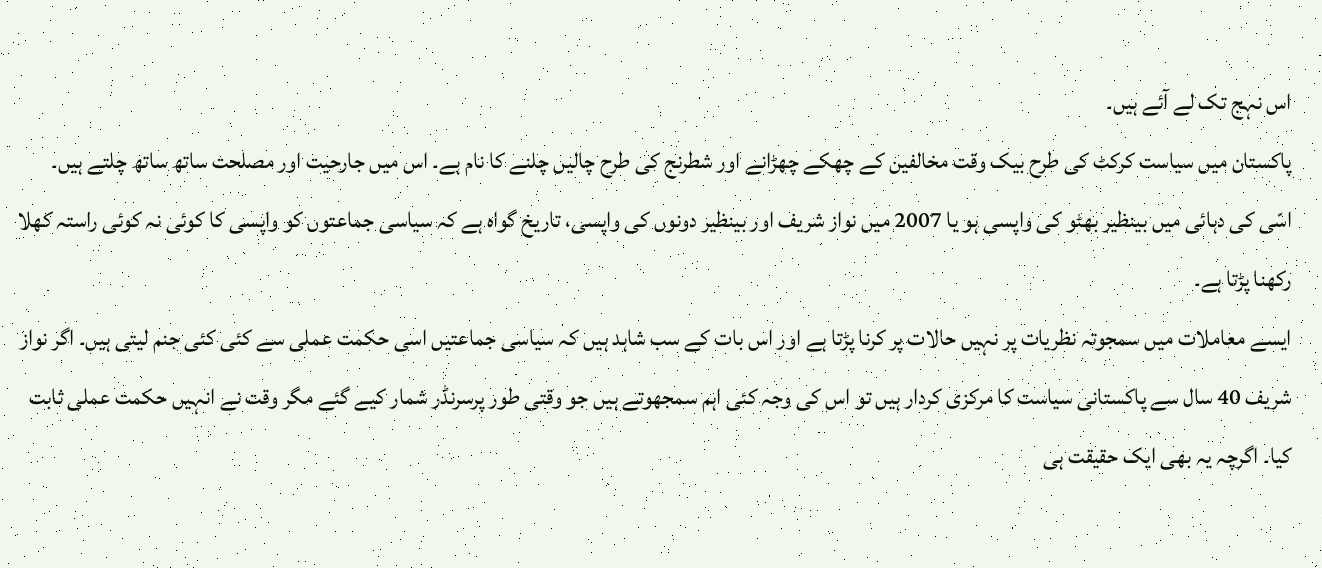اس نہج تک لے آئے ہیں۔
پاکستان میں سیاست کرکٹ کی طرح بیک وقت مخالفین کے چھکے چھڑانے اور شطرنج کی طرح چالیں چلنے کا نام ہے۔ اس میں جارحیت اور مصلحت ساتھ ساتھ چلتے ہیں۔ اسّی کی دہائی میں بینظیر بھٹو کی واپسی ہو یا 2007 میں نواز شریف اور بینظیر دونوں کی واپسی، تاریخ گواہ ہے کہ سیاسی جماعتوں کو واپسی کا کوئی نہ کوئی راستہ کھلا رکھنا پڑتا ہے۔
ایسے معاملات میں سمجوتہ نظریات پر نہیں حالات پر کرنا پڑتا ہے اور اس بات کے سب شاہد ہیں کہ سیاسی جماعتیں اسی حکمت عملی سے کئی کئی جنم لیتی ہیں۔ اگر نواز شریف 40 سال سے پاکستانی سیاست کا مرکزی کردار ہیں تو اس کی وجہ کئی اہم سمجھوتے ہیں جو وقتی طور پرسرنڈر شمار کیے گئے مگر وقت نے انہیں حکمت عملی ثابت کیا۔ اگرچہ یہ بھی ایک حقیقت ہی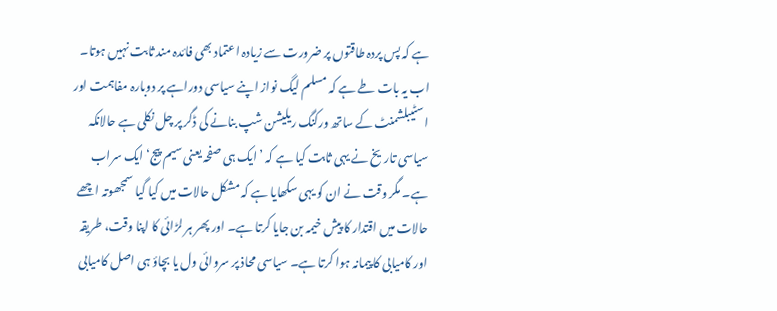ہے کہ پس پردہ طاقتوں پر ضرورت سے زیادہ اعتماد بھی فائدہ مند ثابت نہیں ہوتا۔
اب یہ بات طے ہے کہ مسلم لیگ نواز اپنے سیاسی دوراہے پر دوبارہ مفاہمت اور اسٹیبلشمنٹ کے ساتھ ورکنگ ریلیشن شپ بنانے کی ڈگر پر چل نکلی ہے حالانکہ سیاسی تاریخ نے یہی ثابت کیا ہے کہ ’ایک ہی صفحہ یعنی سیم پیج‘ ایک سراب ہے۔ مگر وقت نے ان کو یہی سکھایا ہے کہ مشکل حالات میں کیا گیا سمجھوتہ اچھے حالات میں اقتدار کا پیش خیمہ بن جایا کرتا ہے۔ اور پھر ہر لڑائی کا اپنا وقت، طریقہ اور کامیابی کا پیمانہ ہوا کرتا ہے۔ سیاسی محاذ پر سروائی ول یا بچاؤ ہی اصل کامیابی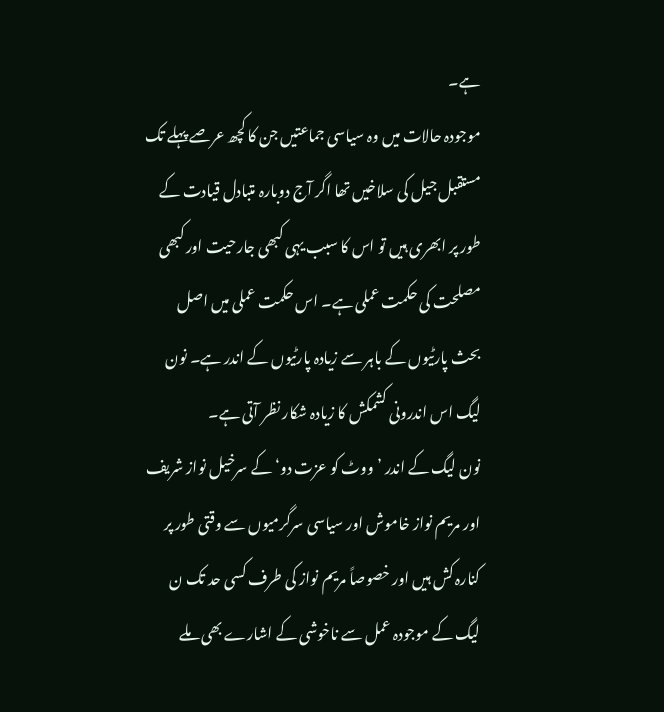ہے۔
موجودہ حالات میں وہ سیاسی جماعتیں جن کا کچھ عرصے پہلے تک مستقبل جیل کی سلاخیں تھا اگر آج دوبارہ متبادل قیادت کے طور پر ابھری ہیں تو اس کا سبب یہی کبھی جارحیت اور کبھی مصلحت کی حکمت عملی ہے۔ اس حکمت عملی میں اصل بحث پارٹیوں کے باہر سے زیادہ پارٹیوں کے اندر ہے۔ نون لیگ اس اندرونی کشمکش کا زیادہ شکار نظر آتی ہے۔
نون لیگ کے اندر ’ووٹ کو عزت دو‘ کے سرخیل نواز شریف اور مریم نواز خاموش اور سیاسی سرگرمیوں سے وقتی طور پر کنارہ کش ہیں اور خصوصاً مریم نواز کی طرف کسی حد تک ن لیگ کے موجودہ عمل سے ناخوشی کے اشارے بھی ملے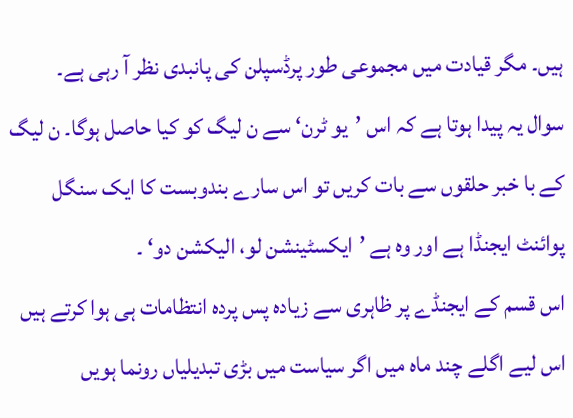ہیں۔ مگر قیادت میں مجموعی طور پرڈسپلن کی پانبدی نظر آ رہی ہے۔
سوال یہ پیدا ہوتا ہے کہ اس ’یو ٹرن‘ سے ن لیگ کو کیا حاصل ہوگا۔ ن لیگ کے با خبر حلقوں سے بات کریں تو اس سارے بندوبست کا ایک سنگل پوائنٹ ایجنڈا ہے اور وہ ہے ’ایکسٹینشن لو، الیکشن دو‘ ۔
اس قسم کے ایجنڈے پر ظاہری سے زیادہ پس پردہ انتظامات ہی ہوا کرتے ہیں اس لیے اگلے چند ماہ میں اگر سیاست میں بڑی تبدیلیاں رونما ہویں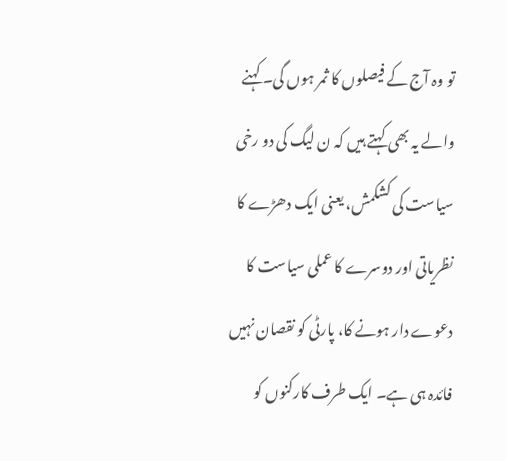تو وہ آج کے فیصلوں کا ثمر ہوں گی۔ کہنے والے یہ بھی کہتے ہیں کہ ن لیگ کی دو رخی سیاست کی کشکمش، یعنی ایک دھڑے کا نظریاتی اور دوسرے کا عملی سیاست کا دعوے دار ہونے کا، پارٹی کو نقصان نہیں فائدہ ہی ہے۔ ایک طرف کارکنوں کو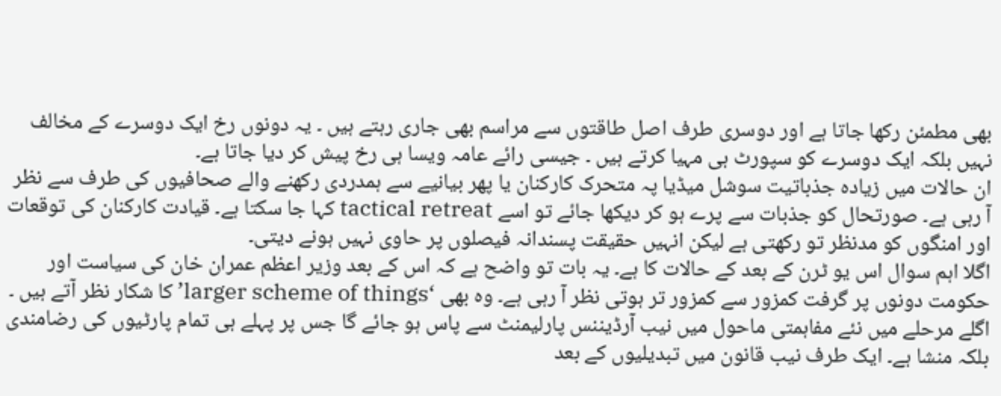بھی مطمئن رکھا جاتا ہے اور دوسری طرف اصل طاقتوں سے مراسم بھی جاری رہتے ہیں ۔ یہ دونوں رخ ایک دوسرے کے مخالف نہیں بلکہ ایک دوسرے کو سپورٹ ہی مہیا کرتے ہیں ۔ جیسی رائے عامہ ویسا ہی رخ پیش کر دیا جاتا ہے۔
ان حالات میں زیادہ جذباتیت سوشل میڈیا پہ متحرک کارکنان یا پھر بیانیے سے ہمدردی رکھنے والے صحافیوں کی طرف سے نظر آ رہی ہے۔ صورتحال کو جذبات سے پرے ہو کر دیکھا جائے تو اسے tactical retreat کہا جا سکتا ہے۔ قیادت کارکنان کی توقعات اور امنگوں کو مدنظر تو رکھتی ہے لیکن انہیں حقیقت پسندانہ فیصلوں پر حاوی نہیں ہونے دیتی۔
اگلا اہم سوال اس یو ٹرن کے بعد کے حالات کا ہے۔ یہ بات تو واضح ہے کہ اس کے بعد وزیر اعظم عمران خان کی سیاست اور حکومت دونوں پر گرفت کمزور سے کمزور تر ہوتی نظر آ رہی ہے۔ وہ بھی ‘larger scheme of things’ کا شکار نظر آتے ہیں ۔
اگلے مرحلے میں نئے مفاہمتی ماحول میں نیب آرڈیننس پارلیمنٹ سے پاس ہو جائے گا جس پر پہلے ہی تمام پارٹیوں کی رضامندی بلکہ منشا ہے۔ ایک طرف نیب قانون میں تبدیلیوں کے بعد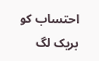احتساب کو بریک لگ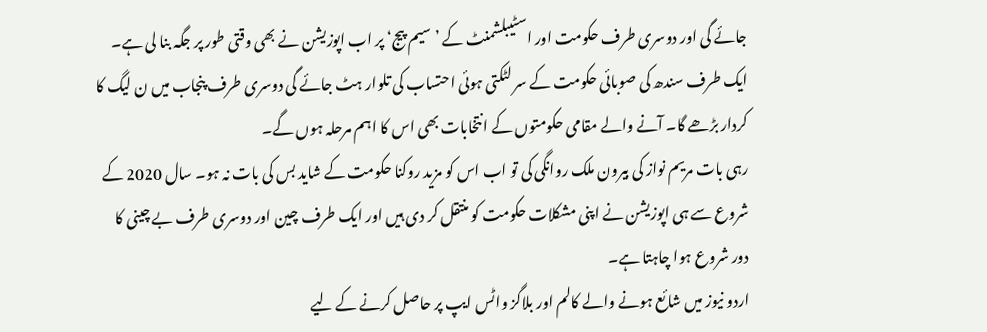جائے گی اور دوسری طرف حکومت اور اسٹیبلشمنٹ کے ’سیم پیج‘ پر اب اپوزیشن نے بھی وقتی طور پر جگہ بنا لی ہے۔ ایک طرف سندھ کی صوبائی حکومت کے سر لٹکتی ہوئی احتساب کی تلوار ہٹ جائے گی دوسری طرف پنجاب میں ن لیگ کا کردار بڑھے گا۔ آنے والے مقامی حکومتوں کے انتخابات بھی اس کا اہم مرحلہ ہوں گے۔
رہی بات مریم نواز کی بیرون ملک روانگی کی تو اب اس کو مزید روکنا حکومت کے شاید بس کی بات نہ ہو۔ سال 2020 کے شروع سے ہی اپوزیشن نے اپنی مشکلات حکومت کو منتقل کر دی ہیں اور ایک طرف چین اور دوسری طرف بے چینی کا دور شروع ہوا چاہتا ہے۔
اردو نیوز میں شائع ہونے والے کالم اور بلاگز واٹس ایپ پر حاصل کرنے کے لیے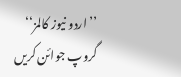’’اردو نیوز کالمز‘‘ گروپ جوائن کریں